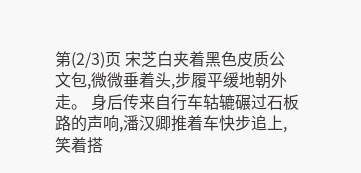第(2/3)页 宋芝白夹着黑色皮质公文包,微微垂着头,步履平缓地朝外走。 身后传来自行车轱辘碾过石板路的声响,潘汉卿推着车快步追上,笑着搭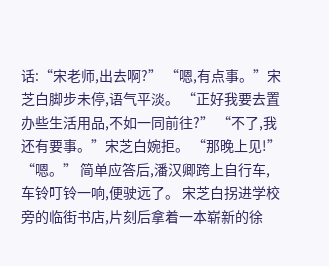话:“宋老师,出去啊?” “嗯,有点事。”宋芝白脚步未停,语气平淡。 “正好我要去置办些生活用品,不如一同前往?” “不了,我还有要事。”宋芝白婉拒。 “那晚上见!” “嗯。” 简单应答后,潘汉卿跨上自行车,车铃叮铃一响,便驶远了。 宋芝白拐进学校旁的临街书店,片刻后拿着一本崭新的徐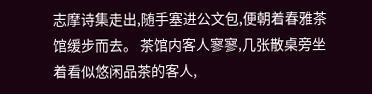志摩诗集走出,随手塞进公文包,便朝着春雅茶馆缓步而去。 茶馆内客人寥寥,几张散桌旁坐着看似悠闲品茶的客人,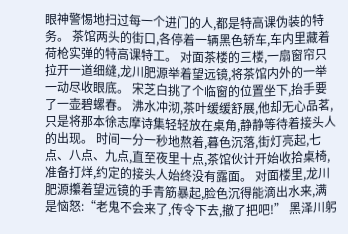眼神警惕地扫过每一个进门的人,都是特高课伪装的特务。 茶馆两头的街口,各停着一辆黑色轿车,车内里藏着荷枪实弹的特高课特工。 对面茶楼的三楼,一扇窗帘只拉开一道细缝,龙川肥源举着望远镜,将茶馆内外的一举一动尽收眼底。 宋芝白挑了个临窗的位置坐下,抬手要了一壶碧螺春。 沸水冲沏,茶叶缓缓舒展,他却无心品茗,只是将那本徐志摩诗集轻轻放在桌角,静静等待着接头人的出现。 时间一分一秒地熬着,暮色沉落,街灯亮起,七点、八点、九点,直至夜里十点,茶馆伙计开始收拾桌椅,准备打烊,约定的接头人始终没有露面。 对面楼里,龙川肥源攥着望远镜的手青筋暴起,脸色沉得能滴出水来,满是恼怒:“老鬼不会来了,传令下去,撤了把吧!” 黑泽川躬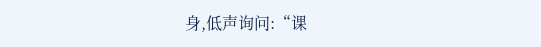身,低声询问:“课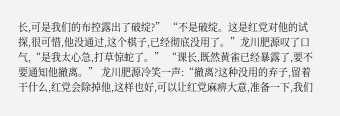长,可是我们的布控露出了破绽?” “不是破绽。这是红党对他的试探,很可惜,他没通过,这个棋子,已经彻底没用了。”龙川肥源叹了口气,“是我太心急,打草惊蛇了。” “课长,既然黄雀已经暴露了,要不要通知他撤离。” 龙川肥源冷笑一声:“撤离?这种没用的弃子,留着干什么,红党会除掉他,这样也好,可以让红党麻痹大意,准备一下,我们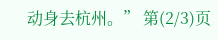动身去杭州。” 第(2/3)页